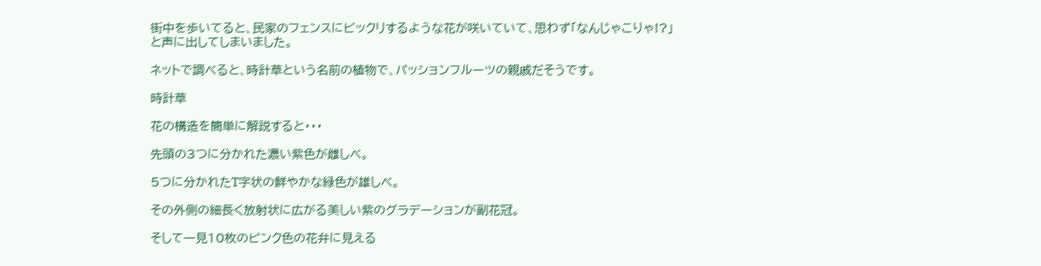街中を歩いてると、民家のフェンスにビックリするような花が咲いていて、思わず「なんじゃこりゃ!?」と声に出してしまいました。

ネットで調べると、時計草という名前の植物で、パッションフルーツの親戚だそうです。

時計草

花の構造を簡単に解説すると・・・

先頭の3つに分かれた濃い紫色が雌しべ。

5つに分かれたT字状の鮮やかな緑色が雄しべ。

その外側の細長く放射状に広がる美しい紫のグラデーションが副花冠。

そして一見10枚のピンク色の花弁に見える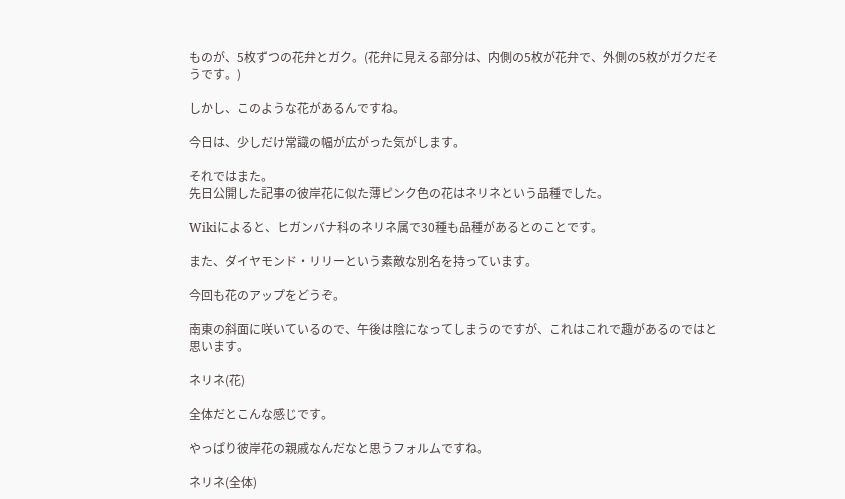ものが、5枚ずつの花弁とガク。(花弁に見える部分は、内側の5枚が花弁で、外側の5枚がガクだそうです。)

しかし、このような花があるんですね。

今日は、少しだけ常識の幅が広がった気がします。

それではまた。
先日公開した記事の彼岸花に似た薄ピンク色の花はネリネという品種でした。

Wikiによると、ヒガンバナ科のネリネ属で30種も品種があるとのことです。

また、ダイヤモンド・リリーという素敵な別名を持っています。

今回も花のアップをどうぞ。

南東の斜面に咲いているので、午後は陰になってしまうのですが、これはこれで趣があるのではと思います。

ネリネ(花)

全体だとこんな感じです。

やっぱり彼岸花の親戚なんだなと思うフォルムですね。

ネリネ(全体)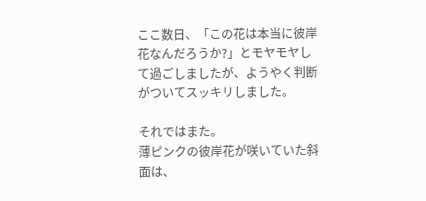ここ数日、「この花は本当に彼岸花なんだろうか?」とモヤモヤして過ごしましたが、ようやく判断がついてスッキリしました。

それではまた。
薄ピンクの彼岸花が咲いていた斜面は、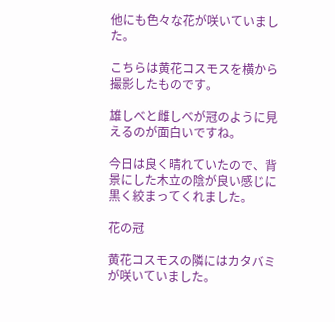他にも色々な花が咲いていました。

こちらは黄花コスモスを横から撮影したものです。

雄しべと雌しべが冠のように見えるのが面白いですね。

今日は良く晴れていたので、背景にした木立の陰が良い感じに黒く絞まってくれました。

花の冠

黄花コスモスの隣にはカタバミが咲いていました。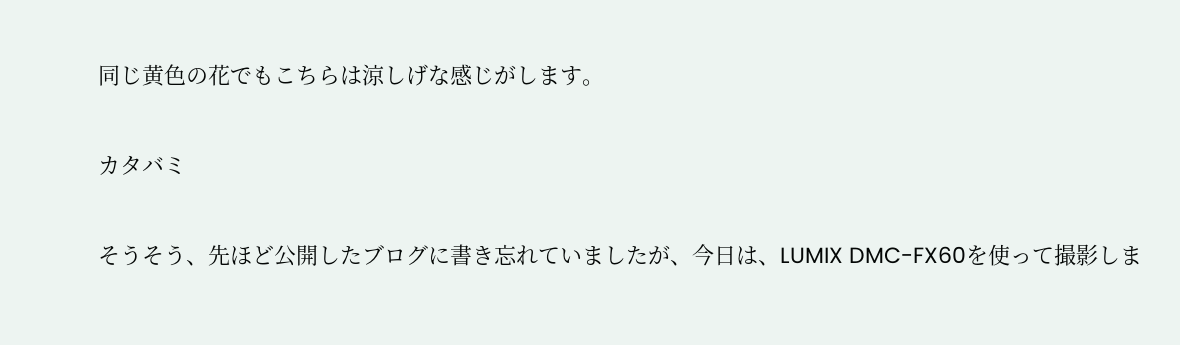同じ黄色の花でもこちらは涼しげな感じがします。

カタバミ

そうそう、先ほど公開したブログに書き忘れていましたが、今日は、LUMIX DMC-FX60を使って撮影しま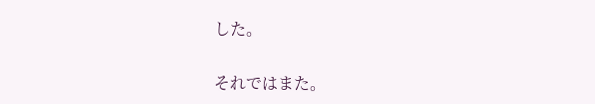した。

それではまた。